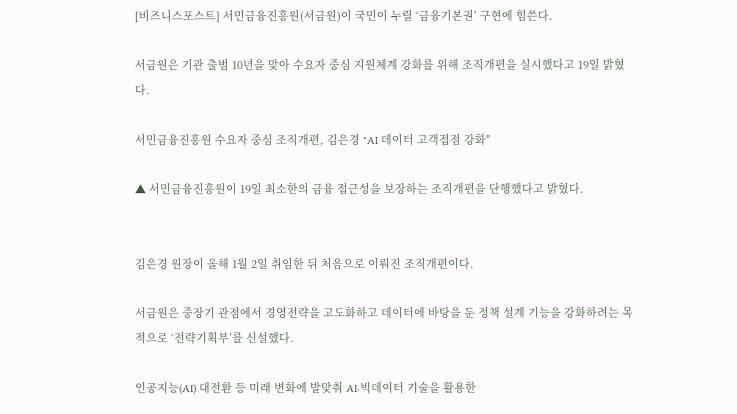[비즈니스포스트] 서민금융진흥원(서금원)이 국민이 누릴 ‘금융기본권’ 구현에 힘쓴다.

서금원은 기관 출범 10년을 맞아 수요자 중심 지원체계 강화를 위해 조직개편을 실시했다고 19일 밝혔다.

서민금융진흥원 수요자 중심 조직개편, 김은경 "AI 데이터 고객접점 강화"

▲ 서민금융진흥원이 19일 최소한의 금융 접근성을 보장하는 조직개편을 단행했다고 밝혔다.


김은경 원장이 올해 1월 2일 취임한 뒤 처음으로 이뤄진 조직개편이다.

서금원은 중장기 관점에서 경영전략을 고도화하고 데이터에 바탕을 둔 정책 설계 기능을 강화하려는 목적으로 ‘전략기획부’를 신설했다.

인공지능(AI) 대전환 등 미래 변화에 발맞춰 AI·빅데이터 기술을 활용한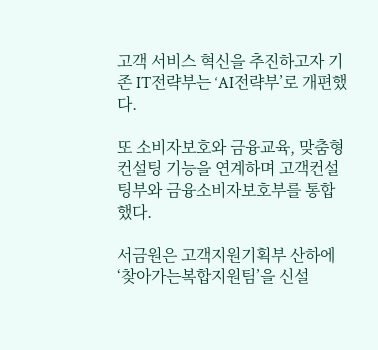고객 서비스 혁신을 추진하고자 기존 IT전략부는 ‘AI전략부’로 개편했다.

또 소비자보호와 금융교육, 맞춤형 컨설팅 기능을 연계하며 고객컨설팅부와 금융소비자보호부를 통합했다.

서금원은 고객지원기획부 산하에 ‘찾아가는복합지원팀’을 신설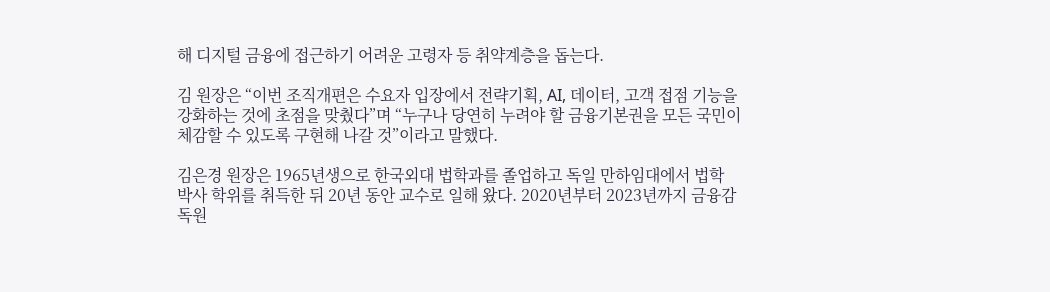해 디지털 금융에 접근하기 어려운 고령자 등 취약계층을 돕는다.

김 원장은 “이번 조직개편은 수요자 입장에서 전략기획, AI, 데이터, 고객 접점 기능을 강화하는 것에 초점을 맞췄다”며 “누구나 당연히 누려야 할 금융기본권을 모든 국민이 체감할 수 있도록 구현해 나갈 것”이라고 말했다.

김은경 원장은 1965년생으로 한국외대 법학과를 졸업하고 독일 만하임대에서 법학 박사 학위를 취득한 뒤 20년 동안 교수로 일해 왔다. 2020년부터 2023년까지 금융감독원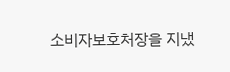소비자보호처장을 지냈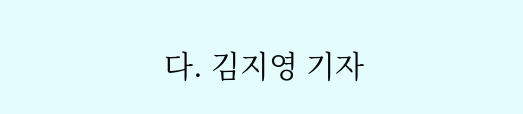다. 김지영 기자